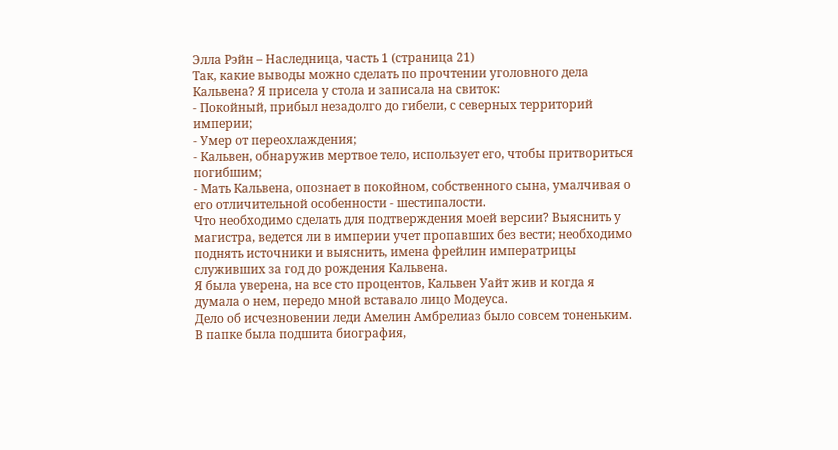Элла Рэйн – Наследница, часть 1 (страница 21)
Так, какие выводы можно сделать по прочтении уголовного дела Кальвена? Я присела у стола и записала на свиток:
- Покойный, прибыл незадолго до гибели, с северных территорий империи;
- Умер от переохлаждения;
- Кальвен, обнаружив мертвое тело, использует его, чтобы притвориться погибшим;
- Мать Кальвена, опознает в покойном, собственного сына, умалчивая о его отличительной особенности - шестипалости.
Что необходимо сделать для подтверждения моей версии? Выяснить у магистра, ведется ли в империи учет пропавших без вести; необходимо поднять источники и выяснить, имена фрейлин императрицы служивших за год до рождения Кальвена.
Я была уверена, на все сто процентов, Кальвен Уайт жив и когда я думала о нем, передо мной вставало лицо Модеуса.
Дело об исчезновении леди Амелин Амбрелиаз было совсем тоненьким. В папке была подшита биография,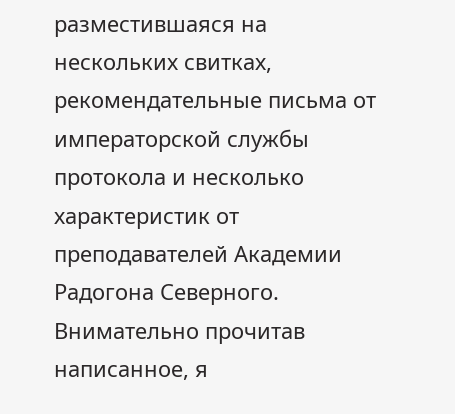разместившаяся на нескольких свитках, рекомендательные письма от императорской службы протокола и несколько характеристик от преподавателей Академии Радогона Северного. Внимательно прочитав написанное, я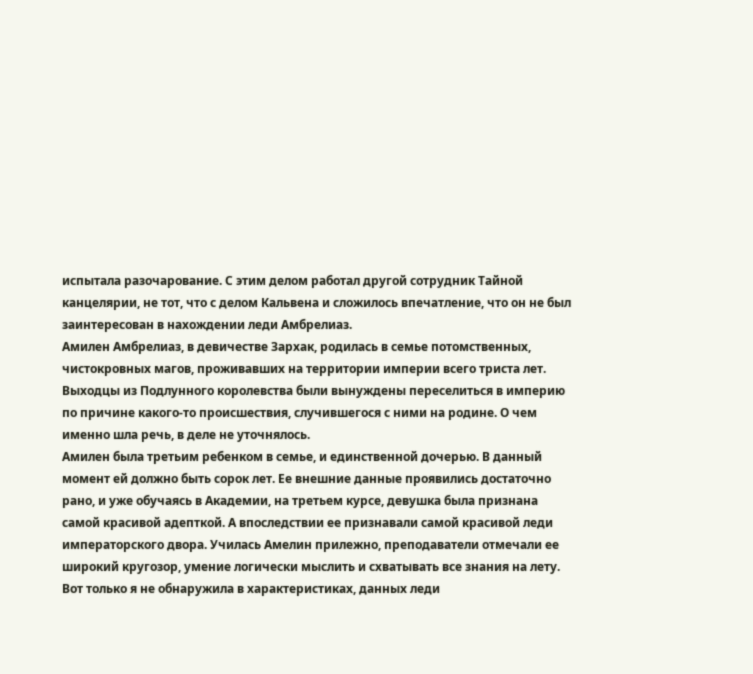испытала разочарование. С этим делом работал другой сотрудник Тайной канцелярии, не тот, что с делом Кальвена и сложилось впечатление, что он не был заинтересован в нахождении леди Амбрелиаз.
Амилен Амбрелиаз, в девичестве Зархак, родилась в семье потомственных, чистокровных магов, проживавших на территории империи всего триста лет. Выходцы из Подлунного королевства были вынуждены переселиться в империю по причине какого-то происшествия, случившегося с ними на родине. О чем именно шла речь, в деле не уточнялось.
Амилен была третьим ребенком в семье, и единственной дочерью. В данный момент ей должно быть сорок лет. Ее внешние данные проявились достаточно рано, и уже обучаясь в Академии, на третьем курсе, девушка была признана самой красивой адепткой. А впоследствии ее признавали самой красивой леди императорского двора. Училась Амелин прилежно, преподаватели отмечали ее широкий кругозор, умение логически мыслить и схватывать все знания на лету. Вот только я не обнаружила в характеристиках, данных леди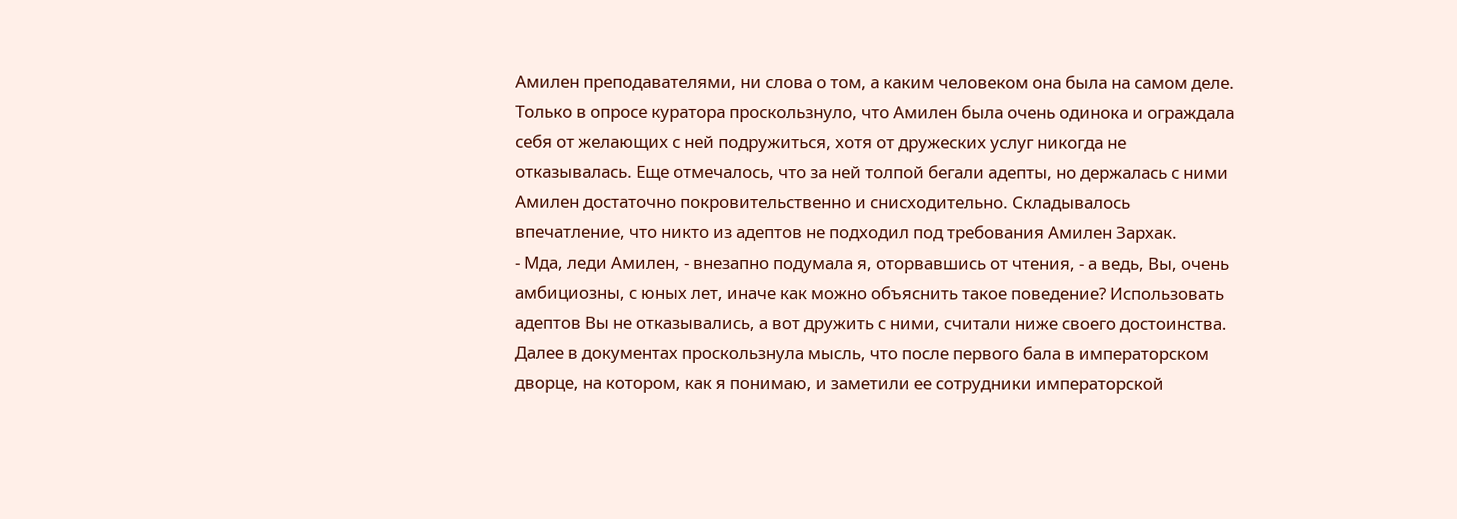Амилен преподавателями, ни слова о том, а каким человеком она была на самом деле. Только в опросе куратора проскользнуло, что Амилен была очень одинока и ограждала себя от желающих с ней подружиться, хотя от дружеских услуг никогда не отказывалась. Еще отмечалось, что за ней толпой бегали адепты, но держалась с ними Амилен достаточно покровительственно и снисходительно. Складывалось впечатление, что никто из адептов не подходил под требования Амилен Зархак.
- Мда, леди Амилен, - внезапно подумала я, оторвавшись от чтения, - а ведь, Вы, очень амбициозны, с юных лет, иначе как можно объяснить такое поведение? Использовать адептов Вы не отказывались, а вот дружить с ними, считали ниже своего достоинства.
Далее в документах проскользнула мысль, что после первого бала в императорском дворце, на котором, как я понимаю, и заметили ее сотрудники императорской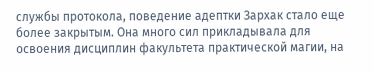службы протокола, поведение адептки Зархак стало еще более закрытым. Она много сил прикладывала для освоения дисциплин факультета практической магии, на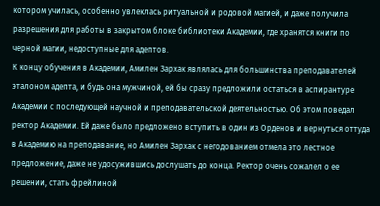котором училась, особенно увлеклась ритуальной и родовой магией, и даже получила разрешения для работы в закрытом блоке библиотеки Академии, где хранятся книги по черной магии, недоступные для адептов.
К концу обучения в Академии, Амилен Зархак являлась для большинства преподавателей эталоном адепта, и будь она мужчиной, ей бы сразу предложили остаться в аспирантуре Академии с последующей научной и преподавательской деятельностью. Об этом поведал ректор Академии. Ей даже было предложено вступить в один из Орденов и вернуться оттуда в Академию на преподавание, но Амилен Зархак с негодованием отмела это лестное предложение, даже не удосужившись дослушать до конца. Ректор очень сожалел о ее решении, стать фрейлиной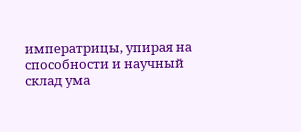императрицы, упирая на способности и научный склад ума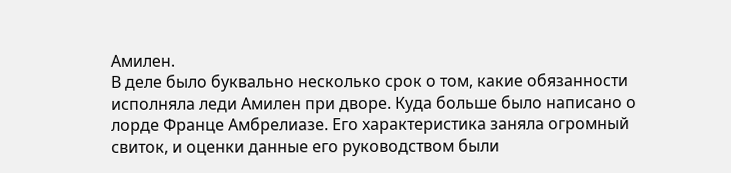Амилен.
В деле было буквально несколько срок о том, какие обязанности исполняла леди Амилен при дворе. Куда больше было написано о лорде Франце Амбрелиазе. Его характеристика заняла огромный свиток, и оценки данные его руководством были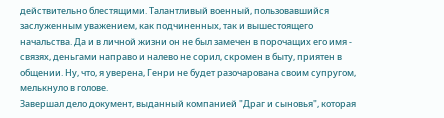действительно блестящими. Талантливый военный, пользовавшийся заслуженным уважением, как подчиненных, так и вышестоящего начальства. Да и в личной жизни он не был замечен в порочащих его имя - связях, деньгами направо и налево не сорил, скромен в быту, приятен в общении. Ну, что, я уверена, Генри не будет разочарована своим супругом, мелькнуло в голове.
Завершал дело документ, выданный компанией "Драг и сыновья", которая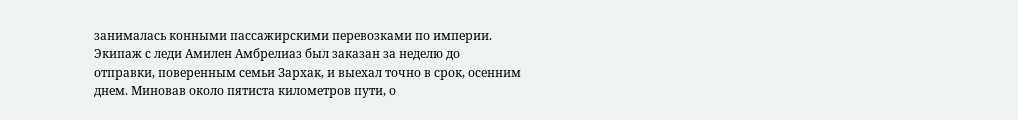занималась конными пассажирскими перевозками по империи. Экипаж с леди Амилен Амбрелиаз был заказан за неделю до отправки, поверенным семьи Зархак, и выехал точно в срок, осенним днем. Миновав около пятиста километров пути, о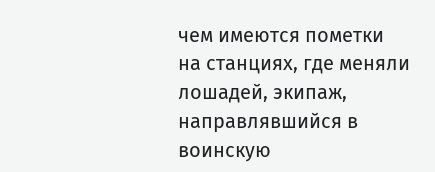чем имеются пометки на станциях, где меняли лошадей, экипаж, направлявшийся в воинскую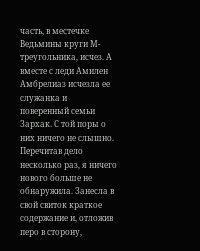часть, в местечке Ведьмины круги М-треугольника, исчез. А вместе с леди Амилен Амбрелиаз исчезла ее служанка и поверенный семьи Зархак. С той поры о них ничего не слышно.
Перечитав дело несколько раз, я ничего нового больше не обнаружила. Занесла в свой свиток краткое содержание и, отложив перо в сторону,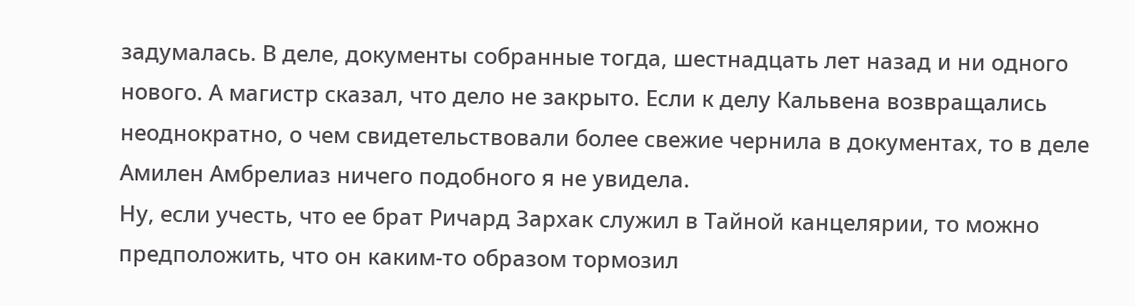задумалась. В деле, документы собранные тогда, шестнадцать лет назад и ни одного нового. А магистр сказал, что дело не закрыто. Если к делу Кальвена возвращались неоднократно, о чем свидетельствовали более свежие чернила в документах, то в деле Амилен Амбрелиаз ничего подобного я не увидела.
Ну, если учесть, что ее брат Ричард Зархак служил в Тайной канцелярии, то можно предположить, что он каким-то образом тормозил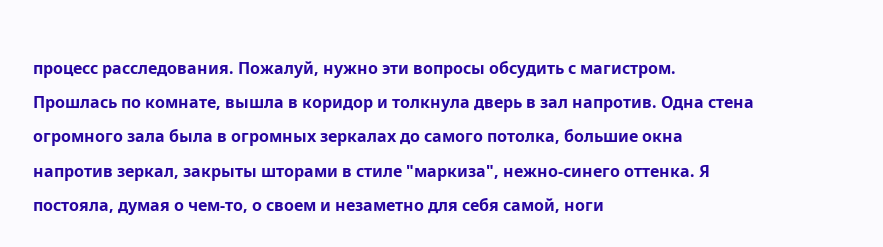процесс расследования. Пожалуй, нужно эти вопросы обсудить с магистром.
Прошлась по комнате, вышла в коридор и толкнула дверь в зал напротив. Одна стена огромного зала была в огромных зеркалах до самого потолка, большие окна напротив зеркал, закрыты шторами в стиле "маркиза", нежно-синего оттенка. Я постояла, думая о чем-то, о своем и незаметно для себя самой, ноги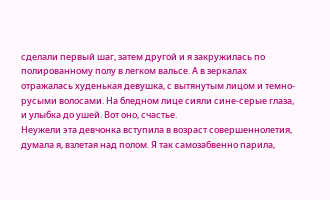сделали первый шаг, затем другой и я закружилась по полированному полу в легком вальсе. А в зеркалах отражалась худенькая девушка, с вытянутым лицом и темно-русыми волосами. На бледном лице сияли сине-серые глаза, и улыбка до ушей. Вот оно, счастье.
Неужели эта девчонка вступила в возраст совершеннолетия, думала я, взлетая над полом. Я так самозабвенно парила,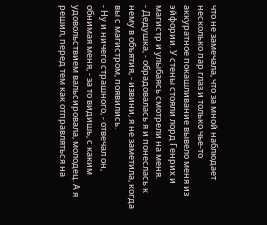что не замечала, что за мной наблюдает несколько пар глаз и только чье-то аккуратное покашливание вывело меня из эйфории. У стены стояли лорд Генрих и магистр и улыбаясь смотрели на меня.
- Дедушка, - обрадовалась я и понеслась к нему в объятия, - извини, я не заметила, когда вы с магистром, появились.
- Ну и ничего страшного, - отвечал он, обнимая меня, - за то видишь, с каким удовольствием вальсировала, молодец. А я решил, перед тем как отправляться на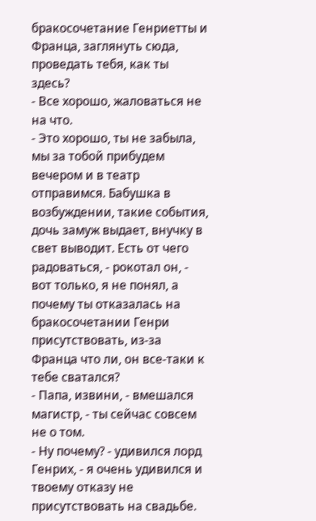бракосочетание Генриетты и Франца, заглянуть сюда, проведать тебя, как ты здесь?
- Все хорошо, жаловаться не на что.
- Это хорошо, ты не забыла, мы за тобой прибудем вечером и в театр отправимся. Бабушка в возбуждении, такие события, дочь замуж выдает, внучку в свет выводит. Есть от чего радоваться, - рокотал он, - вот только, я не понял, а почему ты отказалась на бракосочетании Генри присутствовать, из-за Франца что ли, он все-таки к тебе сватался?
- Папа, извини, - вмешался магистр, - ты сейчас совсем не о том.
- Ну почему? - удивился лорд Генрих, - я очень удивился и твоему отказу не присутствовать на свадьбе.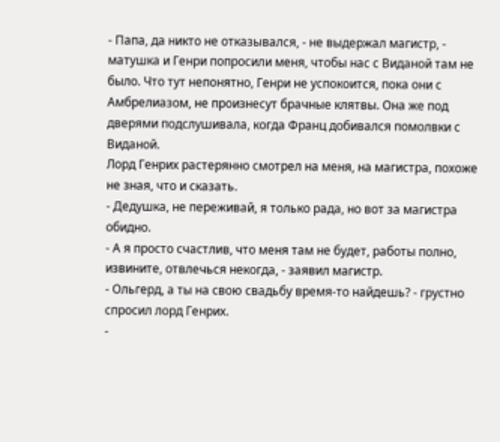- Папа, да никто не отказывался, - не выдержал магистр, - матушка и Генри попросили меня, чтобы нас с Виданой там не было. Что тут непонятно, Генри не успокоится, пока они с Амбрелиазом, не произнесут брачные клятвы. Она же под дверями подслушивала, когда Франц добивался помолвки с Виданой.
Лорд Генрих растерянно смотрел на меня, на магистра, похоже не зная, что и сказать.
- Дедушка, не переживай, я только рада, но вот за магистра обидно.
- А я просто счастлив, что меня там не будет, работы полно, извините, отвлечься некогда, - заявил магистр.
- Ольгерд, а ты на свою свадьбу время-то найдешь? - грустно спросил лорд Генрих.
-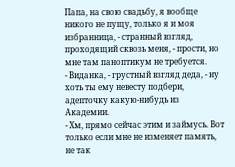Папа, на свою свадьбу, я вообще никого не пущу, только я и моя избранница, - странный взгляд, проходящий сквозь меня, - прости, но мне там паноптикум не требуется.
- Виданка, - грустный взгляд деда, - ну хоть ты ему невесту подбери, адепточку какую-нибудь из Академии.
- Хм, прямо сейчас этим и займусь. Вот только если мне не изменяет память, не так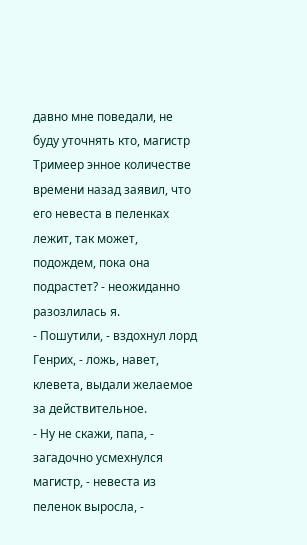давно мне поведали, не буду уточнять кто, магистр Тримеер энное количестве времени назад заявил, что его невеста в пеленках лежит, так может, подождем, пока она подрастет? - неожиданно разозлилась я.
- Пошутили, - вздохнул лорд Генрих, - ложь, навет, клевета, выдали желаемое за действительное.
- Ну не скажи, папа, - загадочно усмехнулся магистр, - невеста из пеленок выросла, -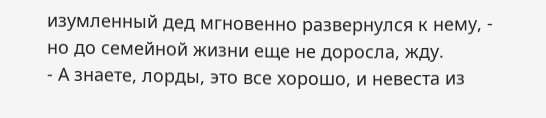изумленный дед мгновенно развернулся к нему, - но до семейной жизни еще не доросла, жду.
- А знаете, лорды, это все хорошо, и невеста из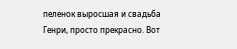пеленок выросшая и свадьба Генри, просто прекрасно. Вот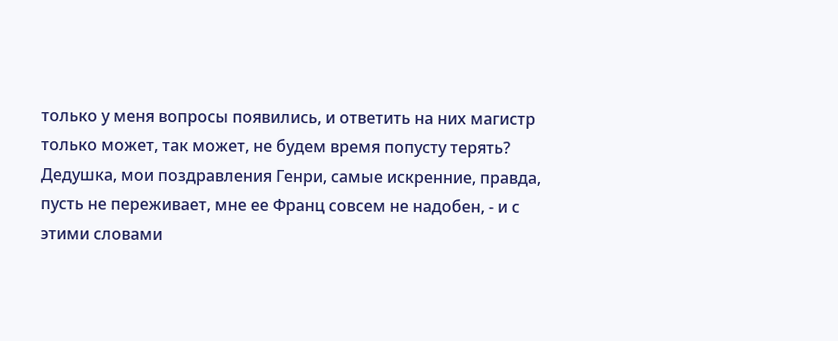только у меня вопросы появились, и ответить на них магистр только может, так может, не будем время попусту терять? Дедушка, мои поздравления Генри, самые искренние, правда, пусть не переживает, мне ее Франц совсем не надобен, - и с этими словами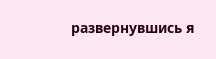развернувшись я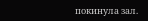покинула зал.